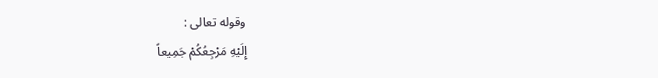وقوله تعالى :
إِلَيْهِ مَرْجِعُكُمْ جَمِيعاً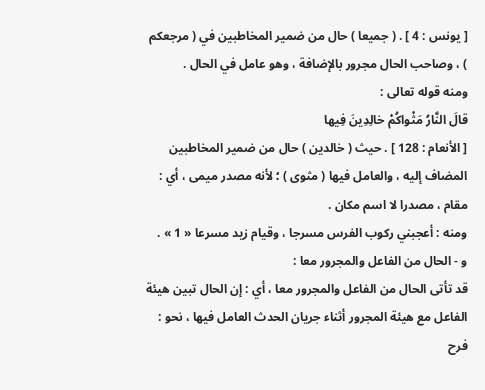[ يونس : 4 ] . ( جميعا ) حال من ضمير المخاطبين في ( مرجعكم ) ، وصاحب الحال مجرور بالإضافة ، وهو عامل في الحال .
ومنه قوله تعالى :
قالَ النَّارُ مَثْواكُمْ خالِدِينَ فِيها
[ الأنعام : 128 ] . حيث ( خالدين ) حال من ضمير المخاطبين المضاف إليه ، والعامل فيها ( مثوى ) ؛ لأنه مصدر ميمى ، أي : مقام ، مصدرا لا اسم مكان .
ومنه : أعجبني ركوب الفرس مسرجا ، وقيام زيد مسرعا « 1 » .
و - الحال من الفاعل والمجرور معا :
قد تأتى الحال من الفاعل والمجرور معا ، أي : إن الحال تبين هيئة الفاعل مع هيئة المجرور أثناء جريان الحدث العامل فيها ، نحو : فرح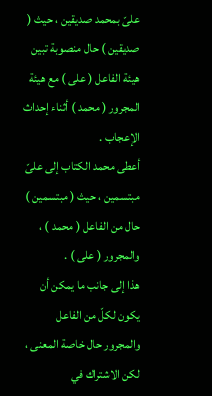علىّ بمحمد صديقين ، حيث ( صديقين ) حال منصوبة تبين هيئة الفاعل ( على ) مع هيئة المجرور ( محمد ) أثناء إحداث الإعجاب .
أعطى محمد الكتاب إلى علىّ مبتسمين ، حيث ( مبتسمين ) حال من الفاعل ( محمد ) ، والمجرور ( على ) .
هذا إلى جانب ما يمكن أن يكون لكلّ من الفاعل والمجرور حال خاصة المعنى ، لكن الاشتراك في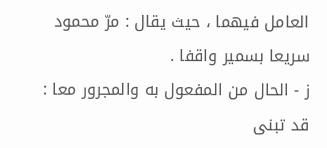العامل فيهما ، حيث يقال : مرّ محمود سريعا بسمير واقفا .
ز - الحال من المفعول به والمجرور معا :
قد تبنى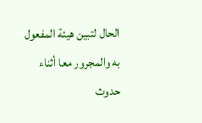الحال لتبين هيئة المفعول به والمجرور معا أثناء حدوث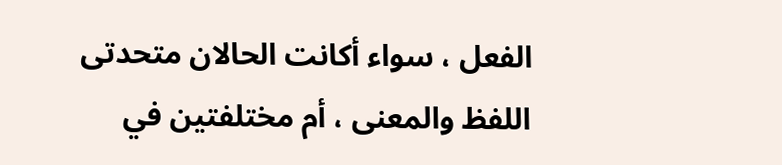الفعل ، سواء أكانت الحالان متحدتى اللفظ والمعنى ، أم مختلفتين في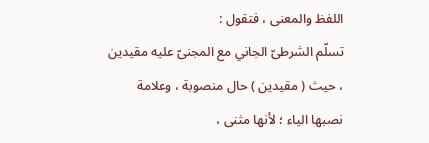اللفظ والمعنى ، فتقول :
تسلّم الشرطىّ الجاني مع المجنىّ عليه مقيدين ، حيث ( مقيدين ) حال منصوبة ، وعلامة نصبها الياء ؛ لأنها مثنى ،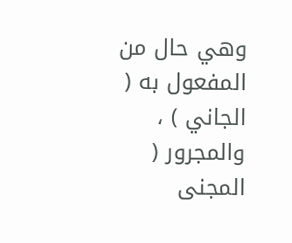وهي حال من المفعول به ( الجاني ) ، والمجرور ( المجنى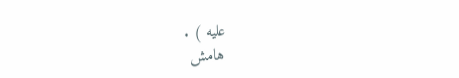عليه ) .
هامش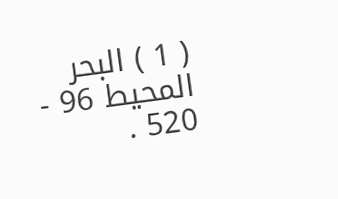( 1 ) البحر المحيط 96 - 520 .